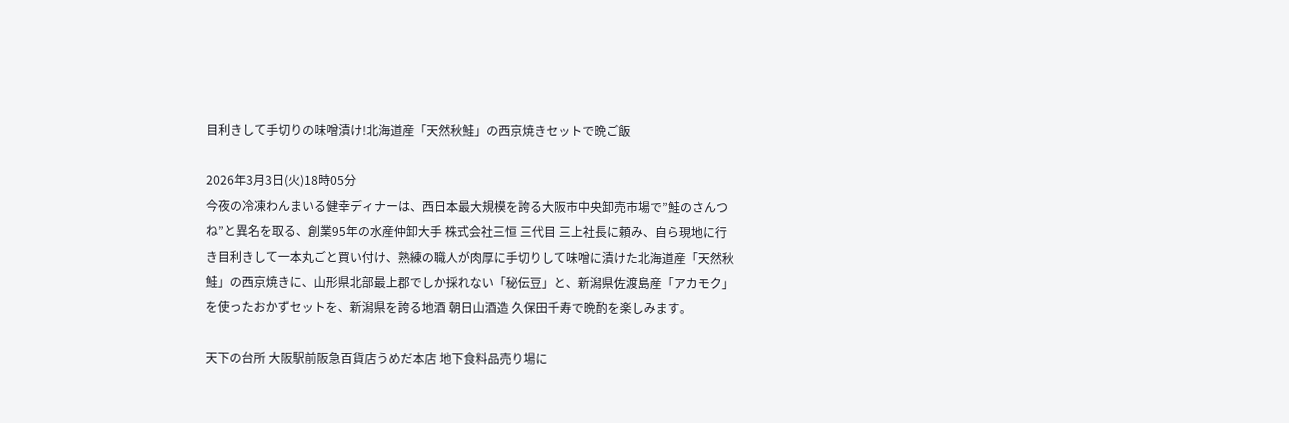目利きして手切りの味噌漬け!北海道産「天然秋鮭」の西京焼きセットで晩ご飯

2026年3月3日(火)18時05分
今夜の冷凍わんまいる健幸ディナーは、西日本最大規模を誇る大阪市中央卸売市場で”鮭のさんつね”と異名を取る、創業95年の水産仲卸大手 株式会社三恒 三代目 三上社長に頼み、自ら現地に行き目利きして一本丸ごと買い付け、熟練の職人が肉厚に手切りして味噌に漬けた北海道産「天然秋鮭」の西京焼きに、山形県北部最上郡でしか採れない「秘伝豆」と、新潟県佐渡島産「アカモク」を使ったおかずセットを、新潟県を誇る地酒 朝日山酒造 久保田千寿で晩酌を楽しみます。

天下の台所 大阪駅前阪急百貨店うめだ本店 地下食料品売り場に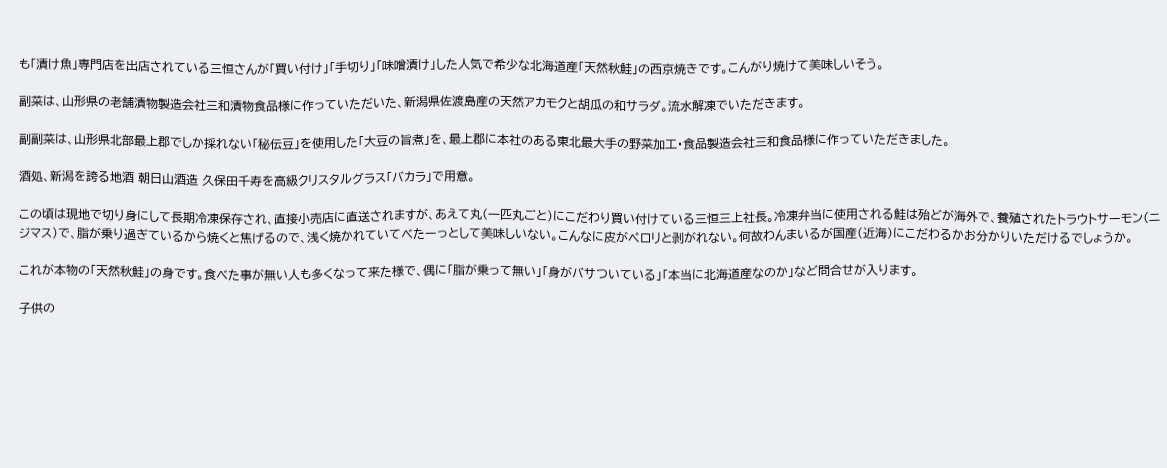も「漬け魚」専門店を出店されている三恒さんが「買い付け」「手切り」「味噌漬け」した人気で希少な北海道産「天然秋鮭」の西京焼きです。こんがり焼けて美味しいそう。

副菜は、山形県の老舗漬物製造会社三和漬物食品様に作っていただいた、新潟県佐渡島産の天然アカモクと胡瓜の和サラダ。流水解凍でいただきます。

副副菜は、山形県北部最上郡でしか採れない「秘伝豆」を使用した「大豆の旨煮」を、最上郡に本社のある東北最大手の野菜加工・食品製造会社三和食品様に作っていただきました。

酒処、新潟を誇る地酒 朝日山酒造 久保田千寿を高級クリスタルグラス「バカラ」で用意。

この頃は現地で切り身にして長期冷凍保存され、直接小売店に直送されますが、あえて丸(一匹丸ごと)にこだわり買い付けている三恒三上社長。冷凍弁当に使用される鮭は殆どが海外で、養殖されたトラウトサーモン(ニジマス)で、脂が乗り過ぎているから焼くと焦げるので、浅く焼かれていてべたーっとして美味しいない。こんなに皮がペロリと剥がれない。何故わんまいるが国産(近海)にこだわるかお分かりいただけるでしょうか。

これが本物の「天然秋鮭」の身です。食べた事が無い人も多くなって来た様で、偶に「脂が乗って無い」「身がバサついている」「本当に北海道産なのか」など問合せが入ります。

子供の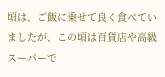頃は、ご飯に乗せて良く食べていましたが、この頃は百貨店や高級スーパーで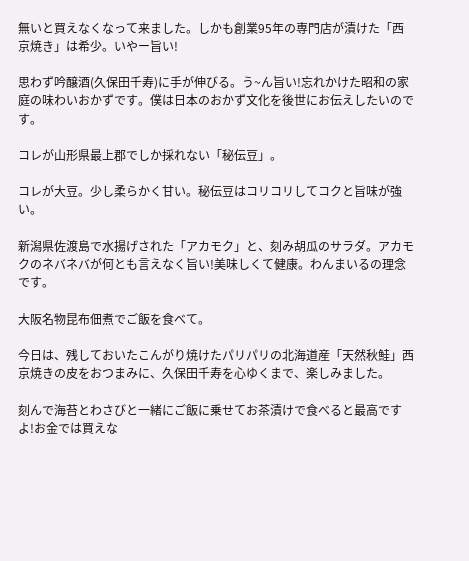無いと買えなくなって来ました。しかも創業95年の専門店が漬けた「西京焼き」は希少。いやー旨い!

思わず吟醸酒(久保田千寿)に手が伸びる。う~ん旨い!忘れかけた昭和の家庭の味わいおかずです。僕は日本のおかず文化を後世にお伝えしたいのです。

コレが山形県最上郡でしか採れない「秘伝豆」。

コレが大豆。少し柔らかく甘い。秘伝豆はコリコリしてコクと旨味が強い。

新潟県佐渡島で水揚げされた「アカモク」と、刻み胡瓜のサラダ。アカモクのネバネバが何とも言えなく旨い!美味しくて健康。わんまいるの理念です。

大阪名物昆布佃煮でご飯を食べて。

今日は、残しておいたこんがり焼けたパリパリの北海道産「天然秋鮭」西京焼きの皮をおつまみに、久保田千寿を心ゆくまで、楽しみました。

刻んで海苔とわさびと一緒にご飯に乗せてお茶漬けで食べると最高ですよ!お金では買えな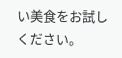い美食をお試しください。